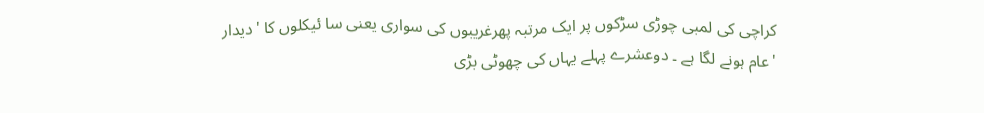کراچی کی لمبی چوڑی سڑکوں پر ایک مرتبہ پھرغریبوں کی سواری یعنی سا ئیکلوں کا 'دیدار 'عام ہونے لگا ہے ۔ دوعشرے پہلے یہاں کی چھوٹی بڑی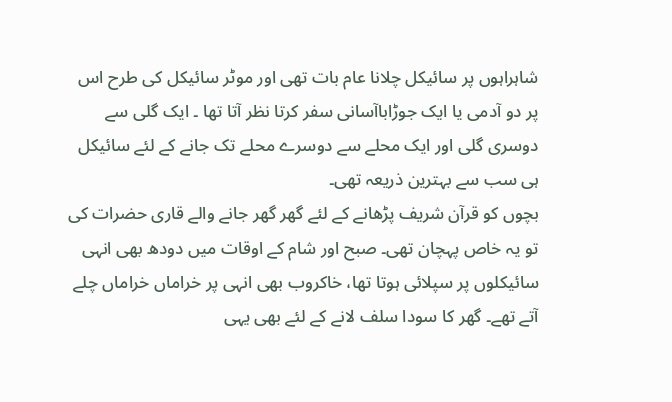شاہراہوں پر سائیکل چلانا عام بات تھی اور موٹر سائیکل کی طرح اس پر دو آدمی یا ایک جوڑاباآسانی سفر کرتا نظر آتا تھا ۔ ایک گلی سے دوسری گلی اور ایک محلے سے دوسرے محلے تک جانے کے لئے سائیکل ہی سب سے بہترین ذریعہ تھی۔
بچوں کو قرآن شریف پڑھانے کے لئے گھر گھر جانے والے قاری حضرات کی تو یہ خاص پہچان تھی۔ صبح اور شام کے اوقات میں دودھ بھی انہی سائیکلوں پر سپلائی ہوتا تھا، خاکروب بھی انہی پر خراماں خراماں چلے آتے تھے۔ گھر کا سودا سلف لانے کے لئے بھی یہی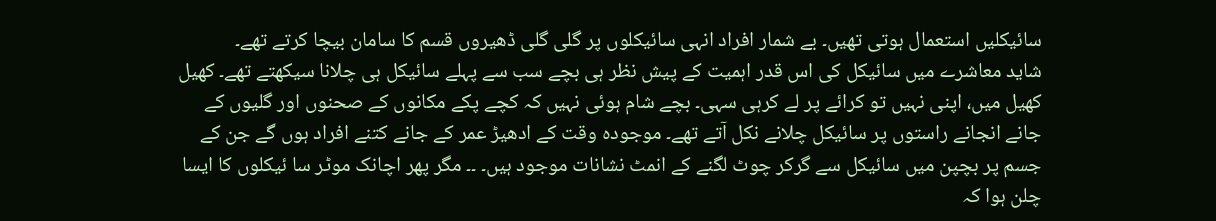سائیکلیں استعمال ہوتی تھیں۔ بے شمار افراد انہی سائیکلوں پر گلی گلی ڈھیروں قسم کا سامان بیچا کرتے تھے۔
شاید معاشرے میں سائیکل کی اس قدر اہمیت کے پیش نظر ہی بچے سب سے پہلے سائیکل ہی چلانا سیکھتے تھے۔ کھیل کھیل میں، اپنی نہیں تو کرائے پر لے کرہی سہی۔ بچے شام ہوئی نہیں کہ کچے پکے مکانوں کے صحنوں اور گلیوں کے جانے انجانے راستوں پر سائیکل چلانے نکل آتے تھے۔ موجودہ وقت کے ادھیڑ عمر کے جانے کتنے افراد ہوں گے جن کے جسم پر بچپن میں سائیکل سے گرکر چوٹ لگنے کے انمٹ نشانات موجود ہیں۔ ۔۔ مگر پھر اچانک موٹر سا ئیکلوں کا ایسا چلن ہوا کہ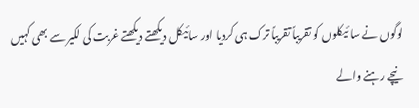لوگوں نے سا ئیکلوں کو تقریباً تقریباً ترک ہی کردیا اور سائیکل دیکھتے دیکھتے غربت کی لکیر سے بھی کہیں نیچے رہنے والے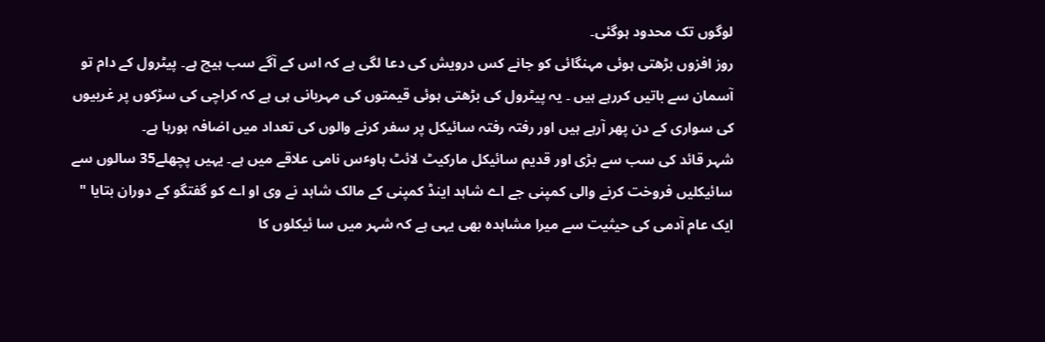لوگوں تک محدود ہوگئی۔
روز افزوں بڑھتی ہوئی مہنگائی کو جانے کس درویش کی دعا لگی ہے کہ اس کے آگے سب ہیچ ہے۔ پیٹرول کے دام تو آسمان سے باتیں کررہے ہیں ۔ یہ پیٹرول کی بڑھتی ہوئی قیمتوں کی مہربانی ہی ہے کہ کراچی کی سڑکوں پر غربیوں کی سواری کے دن پھر آرہے ہیں اور رفتہ رفتہ سائیکل پر سفر کرنے والوں کی تعداد میں اضافہ ہورہا ہے۔
شہر قائد کی سب سے بڑی اور قدیم سائیکل مارکیٹ لائٹ ہاوٴس نامی علاقے میں ہے۔ یہیں پچھلے35 سالوں سے سائیکلیں فروخت کرنے والی کمپنی جے اے شاہد اینڈ کمپنی کے مالک شاہد نے وی او اے کو گفتگو کے دوران بتایا " ایک عام آدمی کی حیثیت سے میرا مشاہدہ بھی یہی ہے کہ شہر میں سا ئیکلوں کا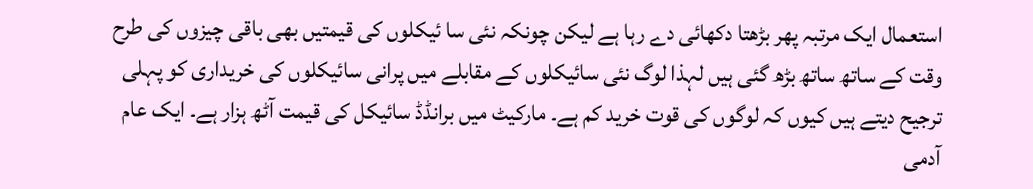استعمال ایک مرتبہ پھر بڑھتا دکھائی دے رہا ہے لیکن چونکہ نئی سا ئیکلوں کی قیمتیں بھی باقی چیزوں کی طرح وقت کے ساتھ ساتھ بڑھ گئی ہیں لہذا لوگ نئی سائیکلوں کے مقابلے میں پرانی سائیکلوں کی خریداری کو پہلی ترجیح دیتے ہیں کیوں کہ لوگوں کی قوت خرید کم ہے۔ مارکیٹ میں برانڈڈ سائیکل کی قیمت آٹھ ہزار ہے۔ ایک عام آدمی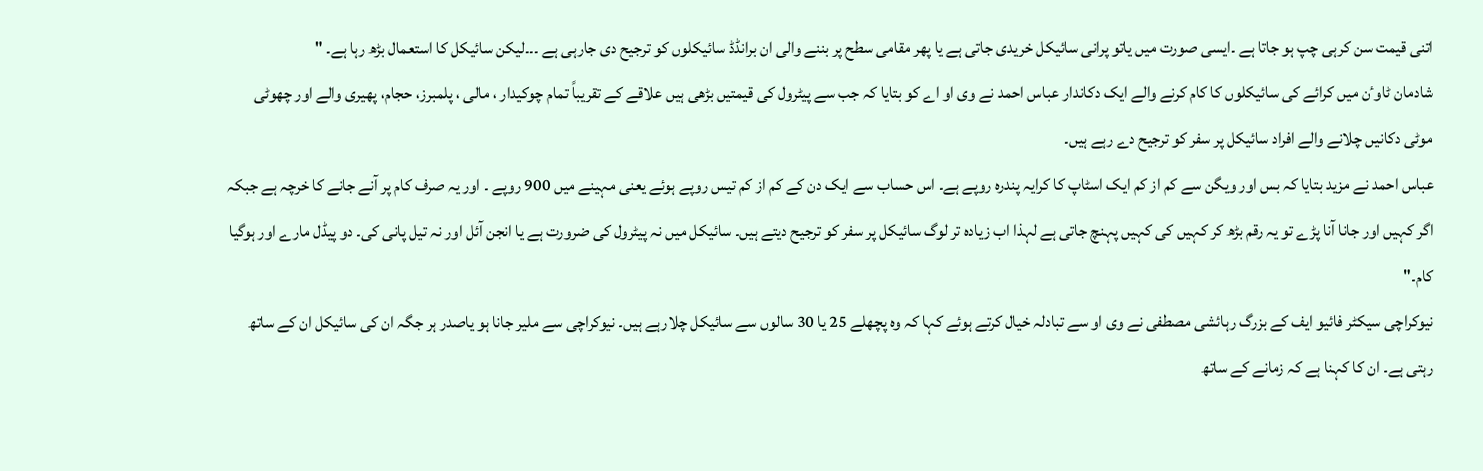اتنی قیمت سن کرہی چپ ہو جاتا ہے ۔ایسی صورت میں یاتو پرانی سائیکل خریدی جاتی ہے یا پھر مقامی سطح پر بننے والی ان برانڈڈ سائیکلوں کو ترجیح دی جارہی ہے ۔۔۔لیکن سائیکل کا استعمال بڑھ رہا ہے۔ "
شادمان ٹاوٴن میں کرائے کی سائیکلوں کا کام کرنے والے ایک دکاندار عباس احمد نے وی او اے کو بتایا کہ جب سے پیٹرول کی قیمتیں بڑھی ہیں علاقے کے تقریباً تمام چوکیدار ، مالی ، پلمبرز، حجام، پھیری والے اور چھوٹی موٹی دکانیں چلانے والے افراد سائیکل پر سفر کو ترجیح دے رہے ہیں۔
عباس احمد نے مزید بتایا کہ بس اور ویگن سے کم از کم ایک اسٹاپ کا کرایہ پندرہ روپے ہے۔ اس حساب سے ایک دن کے کم از کم تیس روپے ہوئے یعنی مہینے میں 900 روپے ۔ اور یہ صرف کام پر آنے جانے کا خرچہ ہے جبکہ اگر کہیں اور جانا آنا پڑے تو یہ رقم بڑھ کر کہیں کی کہیں پہنچ جاتی ہے لہذا اب زیادہ تر لوگ سائیکل پر سفر کو ترجیح دیتے ہیں۔ سائیکل میں نہ پیٹرول کی ضرورت ہے یا انجن آئل اور نہ تیل پانی کی۔ دو پیڈل مارے اور ہوگیا کام۔"
نیوکراچی سیکٹر فائیو ایف کے بزرگ رہائشی مصطفی نے وی او سے تبادلہ خیال کرتے ہوئے کہا کہ وہ پچھلے 25 یا 30 سالوں سے سائیکل چلارہے ہیں۔ نیوکراچی سے ملیر جانا ہو یاصدر ہر جگہ ان کی سائیکل ان کے ساتھ رہتی ہے۔ ان کا کہنا ہے کہ زمانے کے ساتھ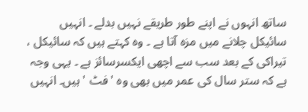ساتھ انہوں نے اپنے طور طریقے نہیں بدلے ۔ انہیں سائیکل چلانے میں مزہ آتا ہے ۔ وہ کہتے ہیں کہ سائیکل ، تیراکی کے بعد سب سے اچھی ایکسرسائز ہے ۔ یہی وجہ ہے کہ ستر سال کی عمر میں بھی وہ 'فٹ 'ہیں۔ انہیں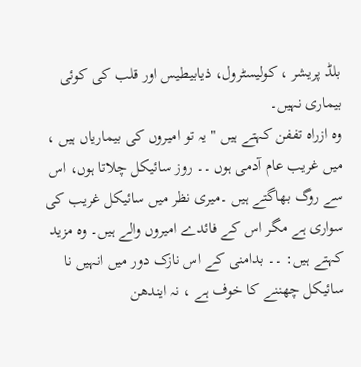بلڈ پریشر ، کولیسٹرول، ذیابیطیس اور قلب کی کوئی بیماری نہیں۔
وہ ازراہ تففن کہتے ہیں " یہ تو امیروں کی بیماریاں ہیں ، میں غریب عام آدمی ہوں ۔۔ روز سائیکل چلاتا ہوں، اس سے روگ بھاگتے ہیں ۔میری نظر میں سائیکل غریب کی سواری ہے مگر اس کے فائدے امیروں والے ہیں۔ وہ مزید کہتے ہیں: ۔۔ بدامنی کے اس نازک دور میں انہیں نا سائیکل چھننے کا خوف ہے ، نہ ایندھن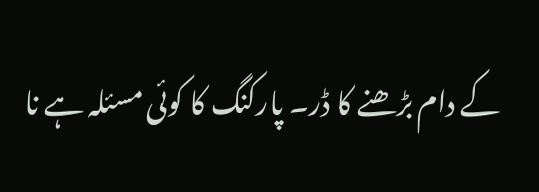کے دام بڑھنے کا ڈر۔ پارکنگ کا کوئی مسئلہ ہے نا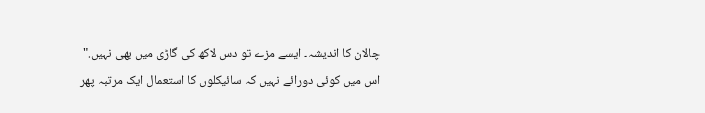چالان کا اندیشہ۔ ایسے مزے تو دس لاکھ کی گاڑی میں بھی نہیں."
اس میں کوئی دورائے نہیں کہ سائیکلوں کا استعمال ایک مرتبہ پھر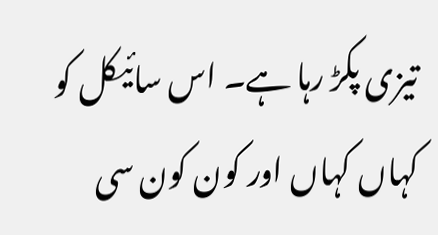تیزی پکڑ رہا ہے۔ اس سائیکل کو کہاں کہاں اور کون کون سی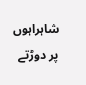شاہراہوں پر دوڑتے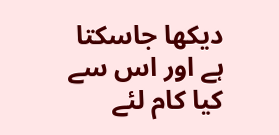دیکھا جاسکتا ہے اور اس سے کیا کام لئے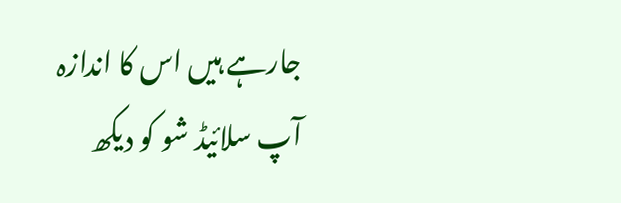جارہے ہیں اس کا اندازہ آپ سلائیڈ شو کو دیکھ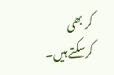کر بھی کرسکتے ہیں۔